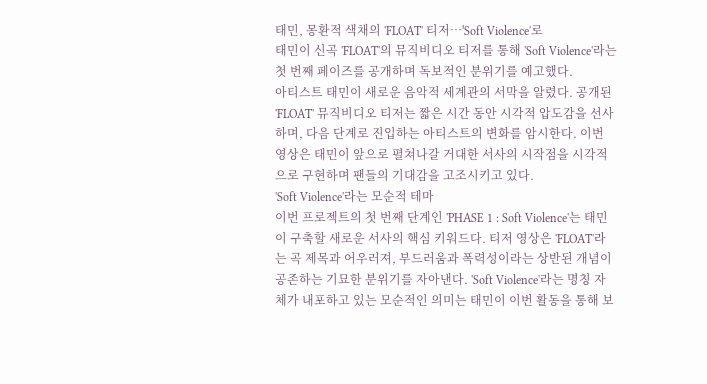태민, 몽환적 색채의 'FLOAT' 티저…'Soft Violence'로
태민이 신곡 'FLOAT'의 뮤직비디오 티저를 통해 'Soft Violence'라는 첫 번째 페이즈를 공개하며 독보적인 분위기를 예고했다.
아티스트 태민이 새로운 음악적 세계관의 서막을 알렸다. 공개된 'FLOAT' 뮤직비디오 티저는 짧은 시간 동안 시각적 압도감을 선사하며, 다음 단계로 진입하는 아티스트의 변화를 암시한다. 이번 영상은 태민이 앞으로 펼쳐나갈 거대한 서사의 시작점을 시각적으로 구현하며 팬들의 기대감을 고조시키고 있다.
'Soft Violence'라는 모순적 테마
이번 프로젝트의 첫 번째 단계인 'PHASE 1 : Soft Violence'는 태민이 구축할 새로운 서사의 핵심 키워드다. 티저 영상은 'FLOAT'라는 곡 제목과 어우러져, 부드러움과 폭력성이라는 상반된 개념이 공존하는 기묘한 분위기를 자아낸다. 'Soft Violence'라는 명칭 자체가 내포하고 있는 모순적인 의미는 태민이 이번 활동을 통해 보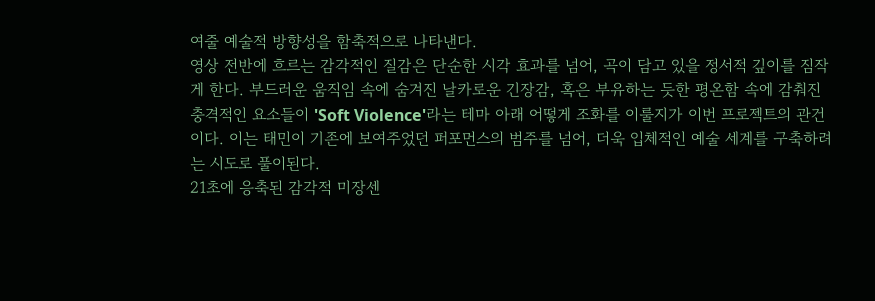여줄 예술적 방향성을 함축적으로 나타낸다.
영상 전반에 흐르는 감각적인 질감은 단순한 시각 효과를 넘어, 곡이 담고 있을 정서적 깊이를 짐작게 한다. 부드러운 움직임 속에 숨겨진 날카로운 긴장감, 혹은 부유하는 듯한 평온함 속에 감춰진 충격적인 요소들이 'Soft Violence'라는 테마 아래 어떻게 조화를 이룰지가 이번 프로젝트의 관건이다. 이는 태민이 기존에 보여주었던 퍼포먼스의 범주를 넘어, 더욱 입체적인 예술 세계를 구축하려는 시도로 풀이된다.
21초에 응축된 감각적 미장센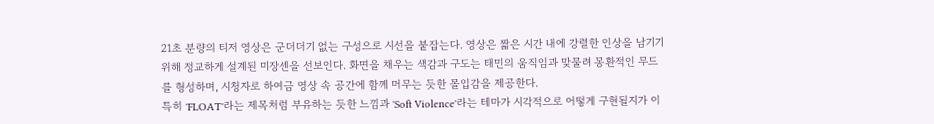21초 분량의 티저 영상은 군더더기 없는 구성으로 시선을 붙잡는다. 영상은 짧은 시간 내에 강렬한 인상을 남기기 위해 정교하게 설계된 미장센을 선보인다. 화면을 채우는 색감과 구도는 태민의 움직임과 맞물려 몽환적인 무드를 형성하며, 시청자로 하여금 영상 속 공간에 함께 머무는 듯한 몰입감을 제공한다.
특히 'FLOAT'라는 제목처럼 부유하는 듯한 느낌과 'Soft Violence'라는 테마가 시각적으로 어떻게 구현될지가 이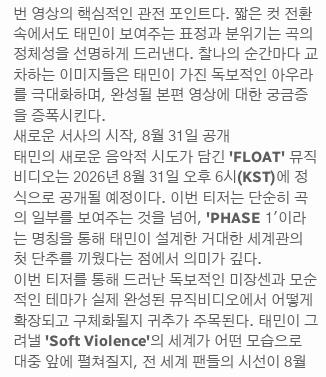번 영상의 핵심적인 관전 포인트다. 짧은 컷 전환 속에서도 태민이 보여주는 표정과 분위기는 곡의 정체성을 선명하게 드러낸다. 찰나의 순간마다 교차하는 이미지들은 태민이 가진 독보적인 아우라를 극대화하며, 완성될 본편 영상에 대한 궁금증을 증폭시킨다.
새로운 서사의 시작, 8월 31일 공개
태민의 새로운 음악적 시도가 담긴 'FLOAT' 뮤직비디오는 2026년 8월 31일 오후 6시(KST)에 정식으로 공개될 예정이다. 이번 티저는 단순히 곡의 일부를 보여주는 것을 넘어, 'PHASE 1'이라는 명칭을 통해 태민이 설계한 거대한 세계관의 첫 단추를 끼웠다는 점에서 의미가 깊다.
이번 티저를 통해 드러난 독보적인 미장센과 모순적인 테마가 실제 완성된 뮤직비디오에서 어떻게 확장되고 구체화될지 귀추가 주목된다. 태민이 그려낼 'Soft Violence'의 세계가 어떤 모습으로 대중 앞에 펼쳐질지, 전 세계 팬들의 시선이 8월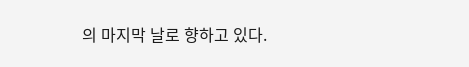의 마지막 날로 향하고 있다.